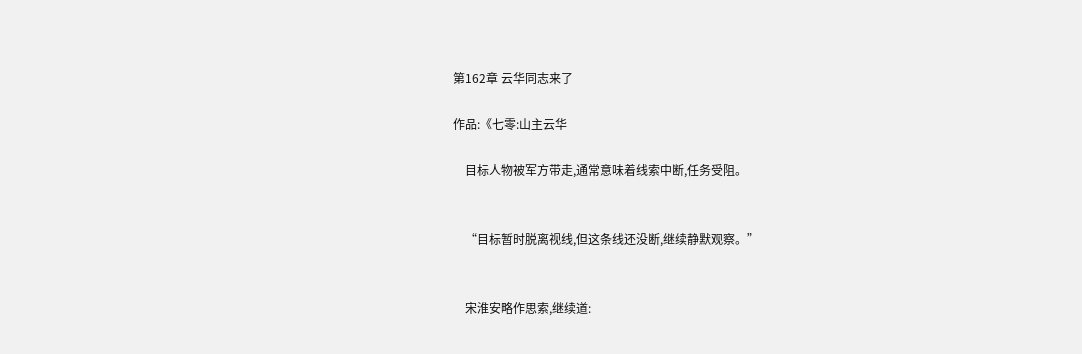第162章 云华同志来了

作品:《七零:山主云华

    目标人物被军方带走,通常意味着线索中断,任务受阻。


    “目标暂时脱离视线,但这条线还没断,继续静默观察。”


    宋淮安略作思索,继续道: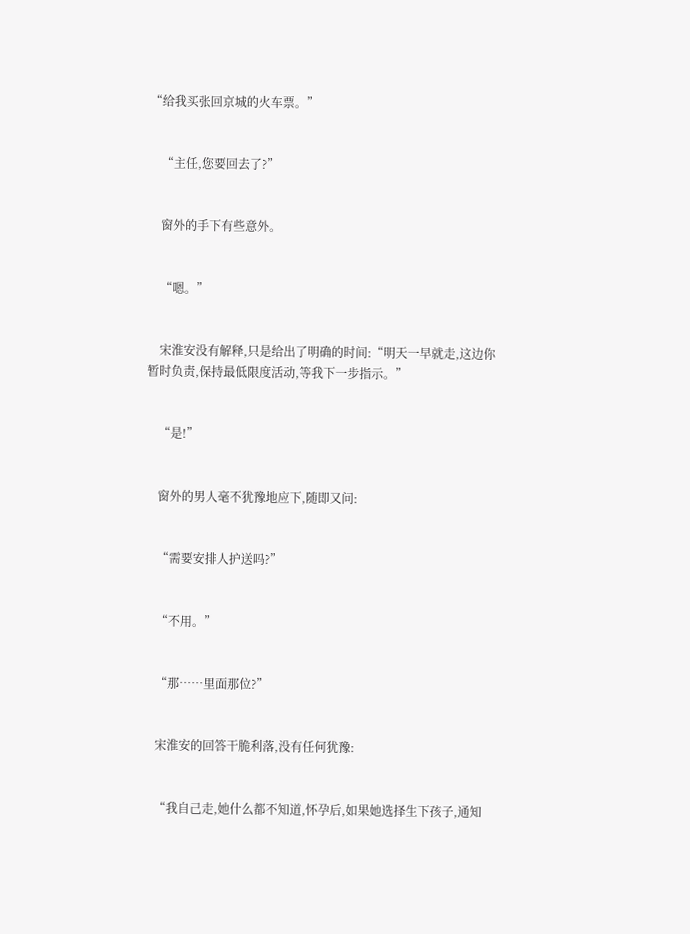“给我买张回京城的火车票。”


    “主任,您要回去了?”


    窗外的手下有些意外。


    “嗯。”


    宋淮安没有解释,只是给出了明确的时间:“明天一早就走,这边你暂时负责,保持最低限度活动,等我下一步指示。”


    “是!”


    窗外的男人毫不犹豫地应下,随即又问:


    “需要安排人护送吗?”


    “不用。”


    “那……里面那位?”


    宋淮安的回答干脆利落,没有任何犹豫:


    “我自己走,她什么都不知道,怀孕后,如果她选择生下孩子,通知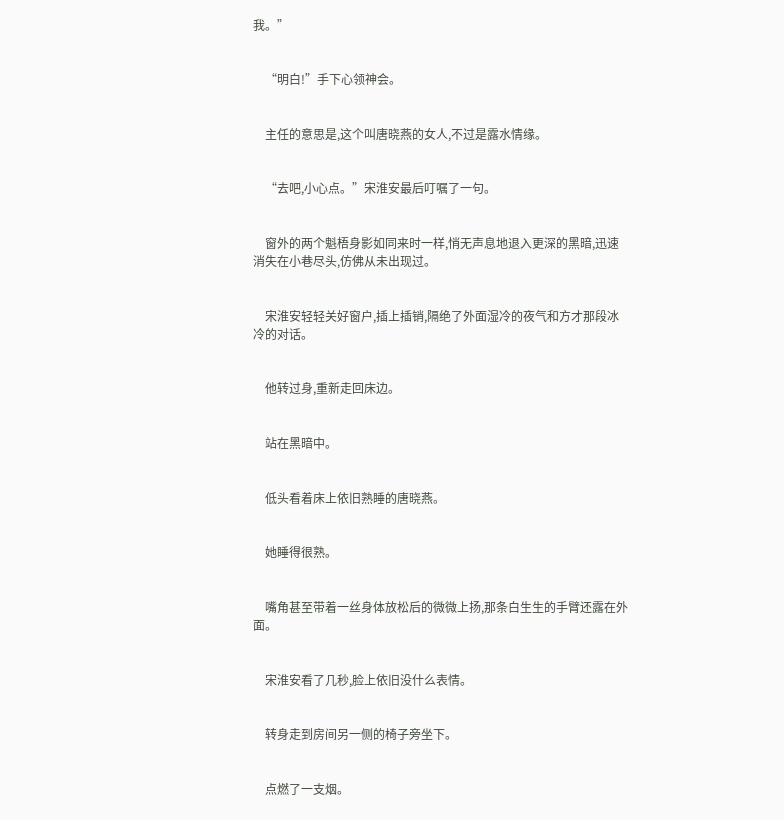我。”


    “明白!”手下心领神会。


    主任的意思是,这个叫唐晓燕的女人,不过是露水情缘。


    “去吧,小心点。”宋淮安最后叮嘱了一句。


    窗外的两个魁梧身影如同来时一样,悄无声息地退入更深的黑暗,迅速消失在小巷尽头,仿佛从未出现过。


    宋淮安轻轻关好窗户,插上插销,隔绝了外面湿冷的夜气和方才那段冰冷的对话。


    他转过身,重新走回床边。


    站在黑暗中。


    低头看着床上依旧熟睡的唐晓燕。


    她睡得很熟。


    嘴角甚至带着一丝身体放松后的微微上扬,那条白生生的手臂还露在外面。


    宋淮安看了几秒,脸上依旧没什么表情。


    转身走到房间另一侧的椅子旁坐下。


    点燃了一支烟。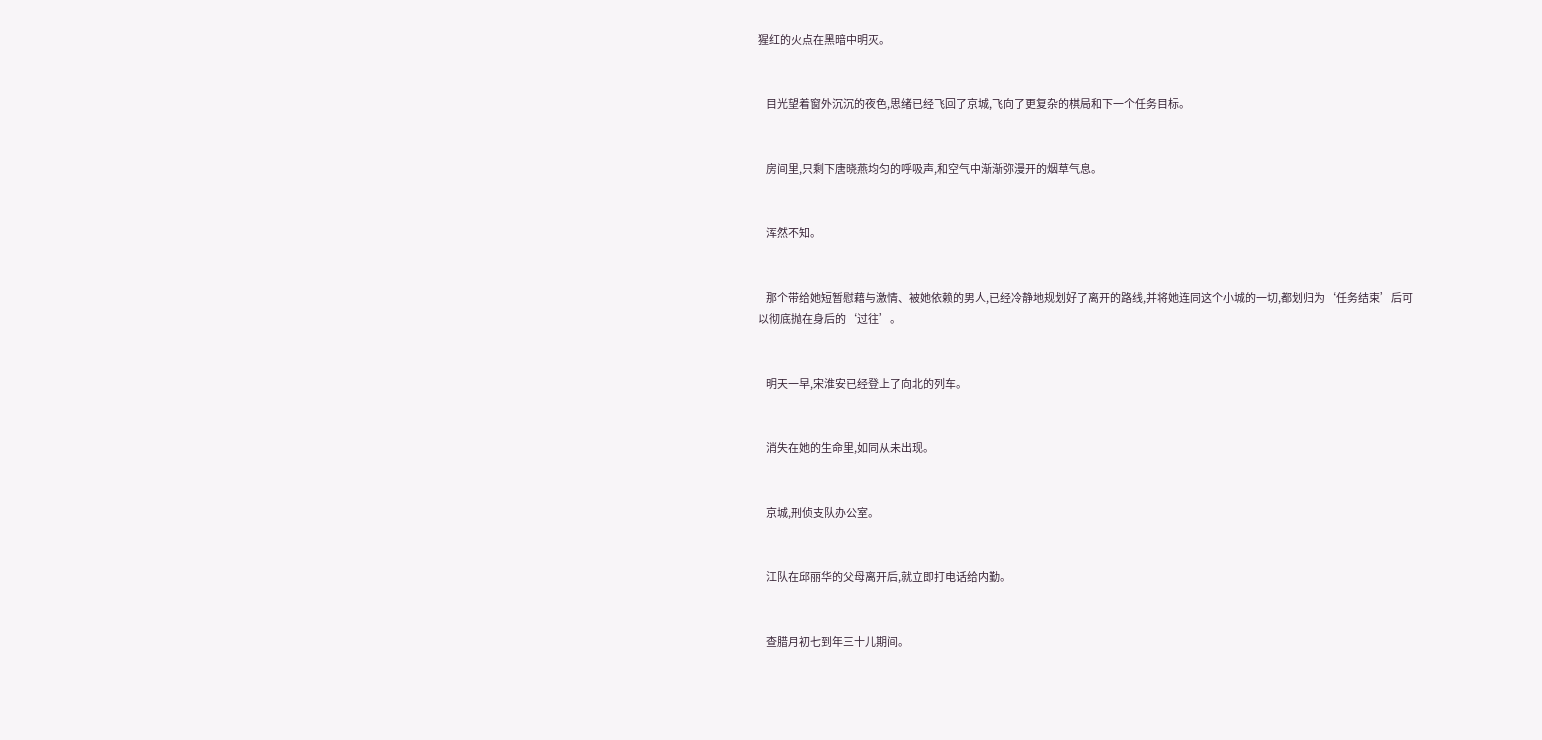猩红的火点在黑暗中明灭。


    目光望着窗外沉沉的夜色,思绪已经飞回了京城,飞向了更复杂的棋局和下一个任务目标。


    房间里,只剩下唐晓燕均匀的呼吸声,和空气中渐渐弥漫开的烟草气息。


    浑然不知。


    那个带给她短暂慰藉与激情、被她依赖的男人,已经冷静地规划好了离开的路线,并将她连同这个小城的一切,都划归为‘任务结束’后可以彻底抛在身后的‘过往’。


    明天一早,宋淮安已经登上了向北的列车。


    消失在她的生命里,如同从未出现。


    京城,刑侦支队办公室。


    江队在邱丽华的父母离开后,就立即打电话给内勤。


    查腊月初七到年三十儿期间。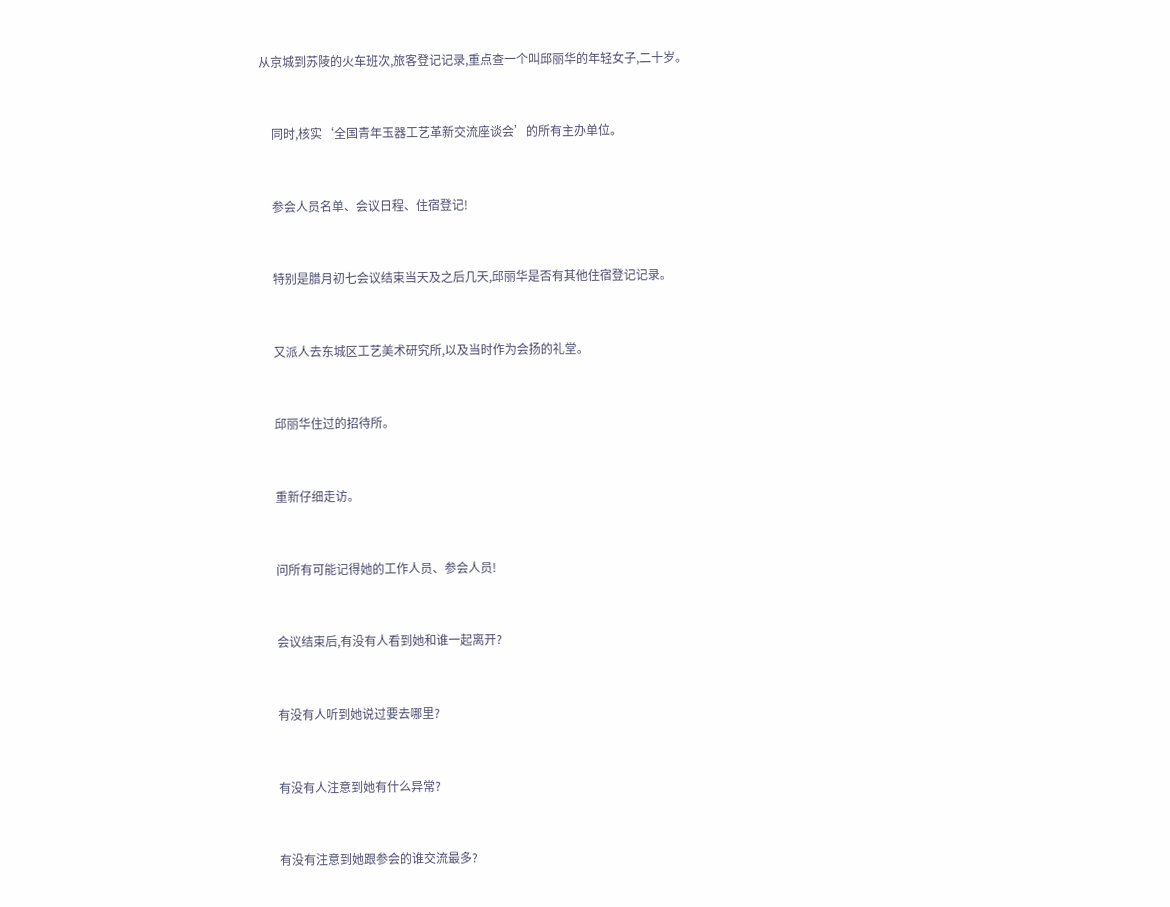从京城到苏陵的火车班次,旅客登记记录,重点查一个叫邱丽华的年轻女子,二十岁。


    同时,核实‘全国青年玉器工艺革新交流座谈会’的所有主办单位。


    参会人员名单、会议日程、住宿登记!


    特别是腊月初七会议结束当天及之后几天,邱丽华是否有其他住宿登记记录。


    又派人去东城区工艺美术研究所,以及当时作为会扬的礼堂。


    邱丽华住过的招待所。


    重新仔细走访。


    问所有可能记得她的工作人员、参会人员!


    会议结束后,有没有人看到她和谁一起离开?


    有没有人听到她说过要去哪里?


    有没有人注意到她有什么异常?


    有没有注意到她跟参会的谁交流最多?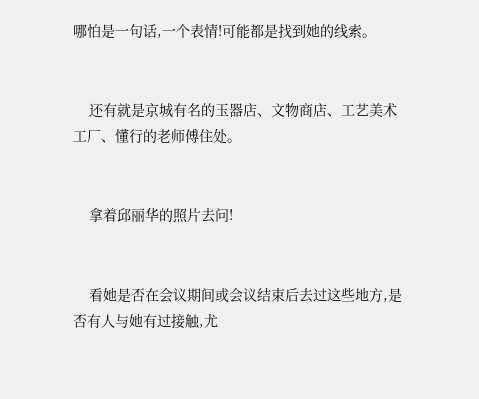哪怕是一句话,一个表情!可能都是找到她的线索。


    还有就是京城有名的玉器店、文物商店、工艺美术工厂、懂行的老师傅住处。


    拿着邱丽华的照片去问!


    看她是否在会议期间或会议结束后去过这些地方,是否有人与她有过接触,尤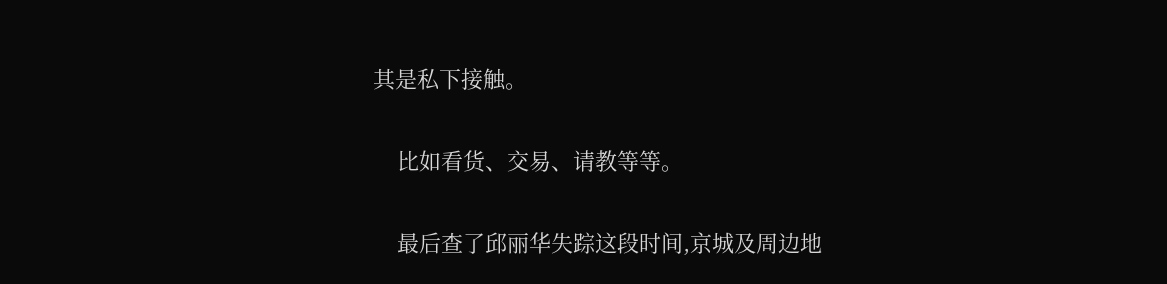其是私下接触。


    比如看货、交易、请教等等。


    最后查了邱丽华失踪这段时间,京城及周边地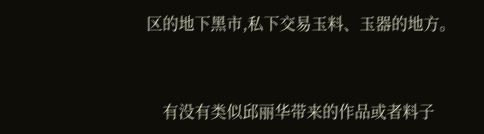区的地下黑市,私下交易玉料、玉器的地方。


    有没有类似邱丽华带来的作品或者料子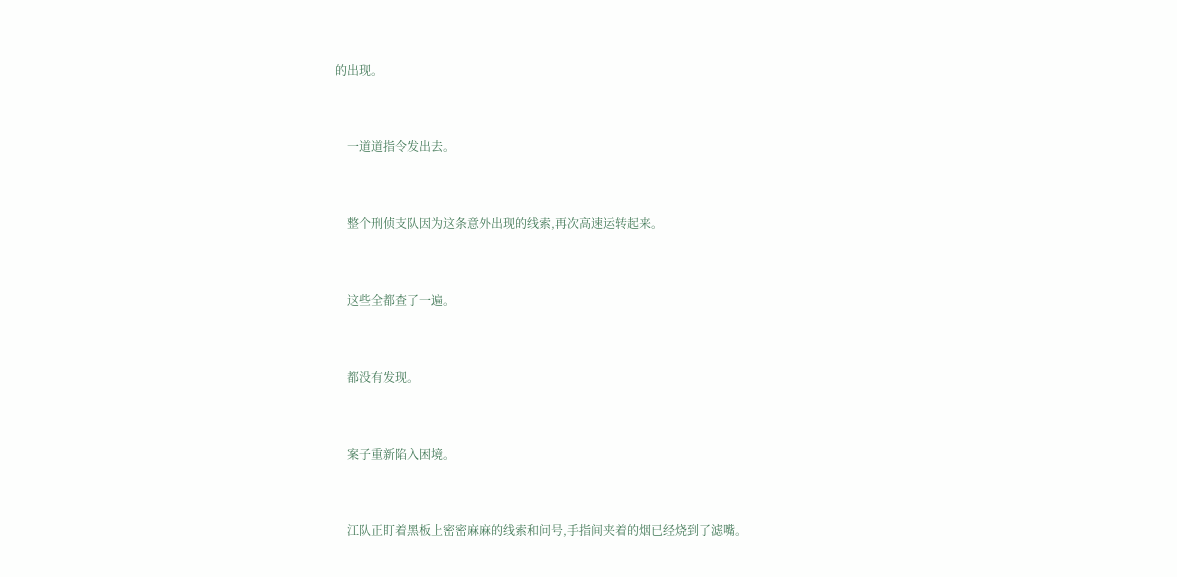的出现。


    一道道指令发出去。


    整个刑侦支队因为这条意外出现的线索,再次高速运转起来。


    这些全都查了一遍。


    都没有发现。


    案子重新陷入困境。


    江队正盯着黑板上密密麻麻的线索和问号,手指间夹着的烟已经烧到了滤嘴。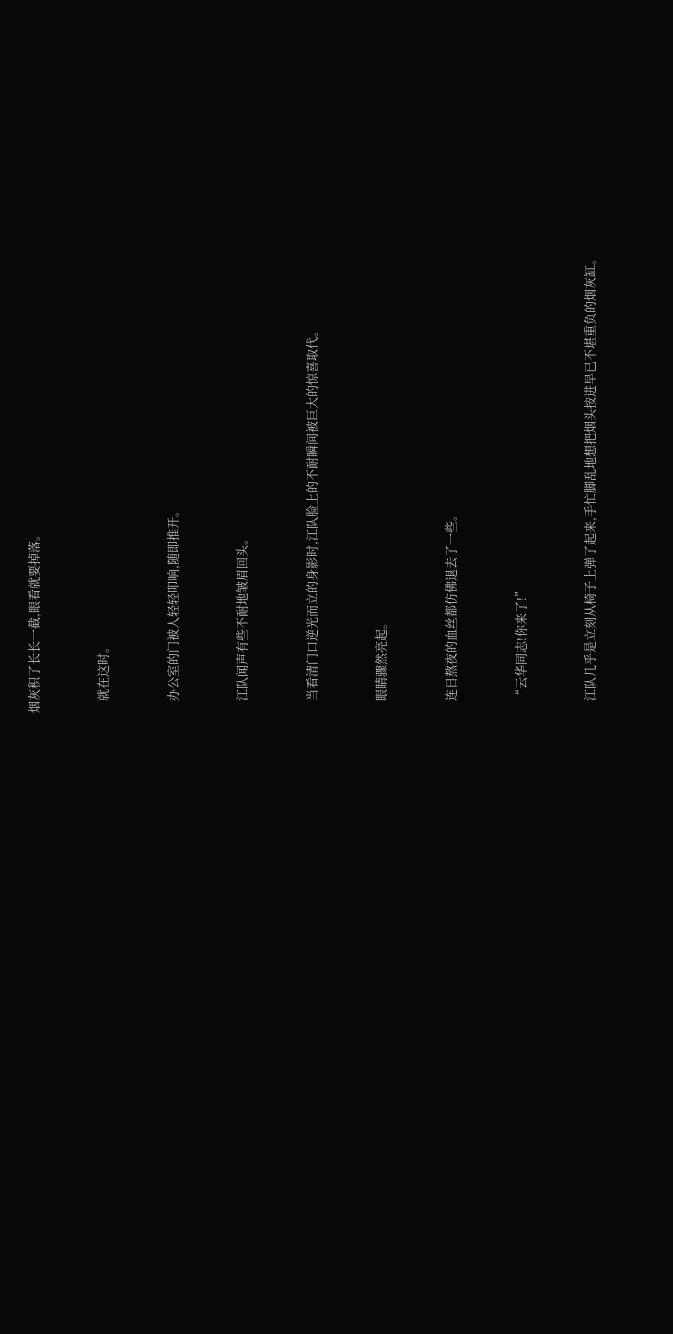烟灰积了长长一截,眼看就要掉落。


    就在这时。


    办公室的门被人轻轻叩响,随即推开。


    江队闻声有些不耐地皱眉回头。


    当看清门口逆光而立的身影时,江队脸上的不耐瞬间被巨大的惊喜取代。


    眼睛骤然亮起。


    连日熬夜的血丝都仿佛退去了一些。


    “云华同志!你来了!”


    江队几乎是立刻从椅子上弹了起来,手忙脚乱地想把烟头按进早已不堪重负的烟灰缸。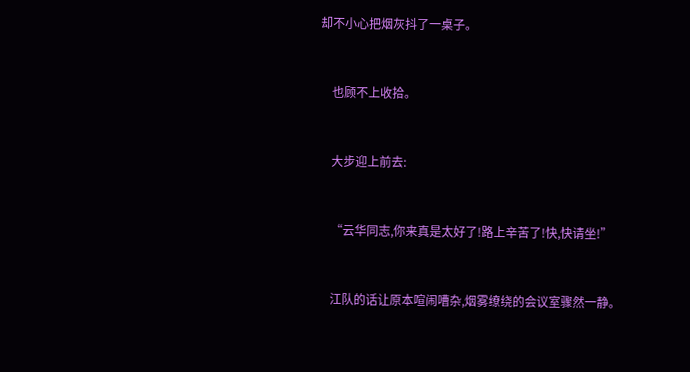却不小心把烟灰抖了一桌子。


    也顾不上收拾。


    大步迎上前去:


    “云华同志,你来真是太好了!路上辛苦了!快,快请坐!”


    江队的话让原本喧闹嘈杂,烟雾缭绕的会议室骤然一静。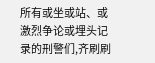所有或坐或站、或激烈争论或埋头记录的刑警们,齐刷刷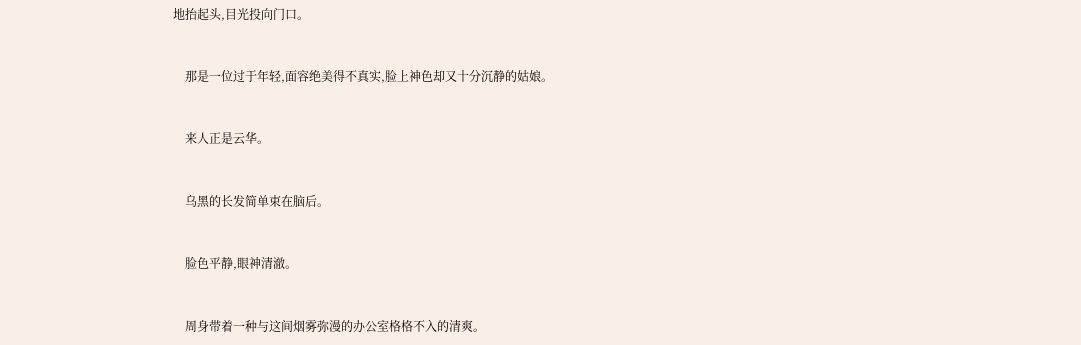地抬起头,目光投向门口。


    那是一位过于年轻,面容绝美得不真实,脸上神色却又十分沉静的姑娘。


    来人正是云华。


    乌黑的长发简单束在脑后。


    脸色平静,眼神清澈。


    周身带着一种与这间烟雾弥漫的办公室格格不入的清爽。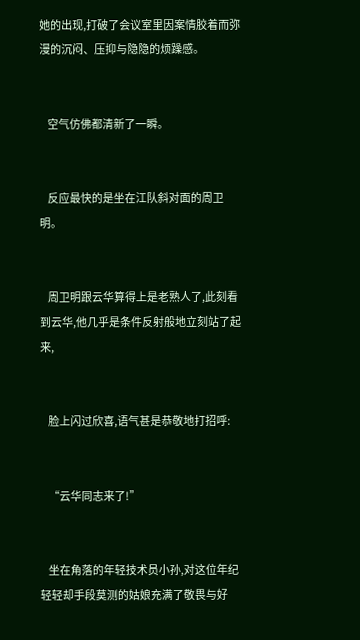她的出现,打破了会议室里因案情胶着而弥漫的沉闷、压抑与隐隐的烦躁感。


    空气仿佛都清新了一瞬。


    反应最快的是坐在江队斜对面的周卫明。


    周卫明跟云华算得上是老熟人了,此刻看到云华,他几乎是条件反射般地立刻站了起来,


    脸上闪过欣喜,语气甚是恭敬地打招呼:


    “云华同志来了!”


    坐在角落的年轻技术员小孙,对这位年纪轻轻却手段莫测的姑娘充满了敬畏与好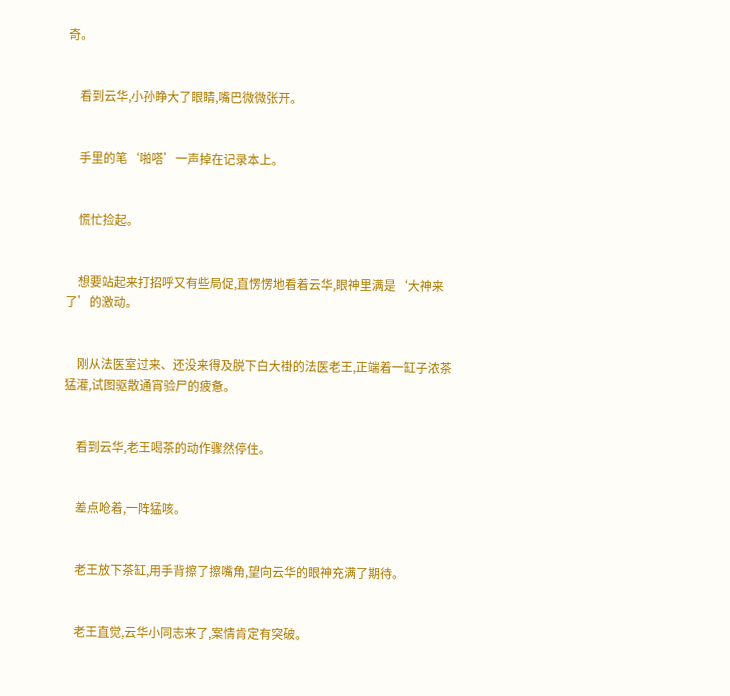奇。


    看到云华,小孙睁大了眼睛,嘴巴微微张开。


    手里的笔‘啪嗒’一声掉在记录本上。


    慌忙捡起。


    想要站起来打招呼又有些局促,直愣愣地看着云华,眼神里满是‘大神来了’的激动。


    刚从法医室过来、还没来得及脱下白大褂的法医老王,正端着一缸子浓茶猛灌,试图驱散通宵验尸的疲惫。


    看到云华,老王喝茶的动作骤然停住。


    差点呛着,一阵猛咳。


    老王放下茶缸,用手背擦了擦嘴角,望向云华的眼神充满了期待。


    老王直觉,云华小同志来了,案情肯定有突破。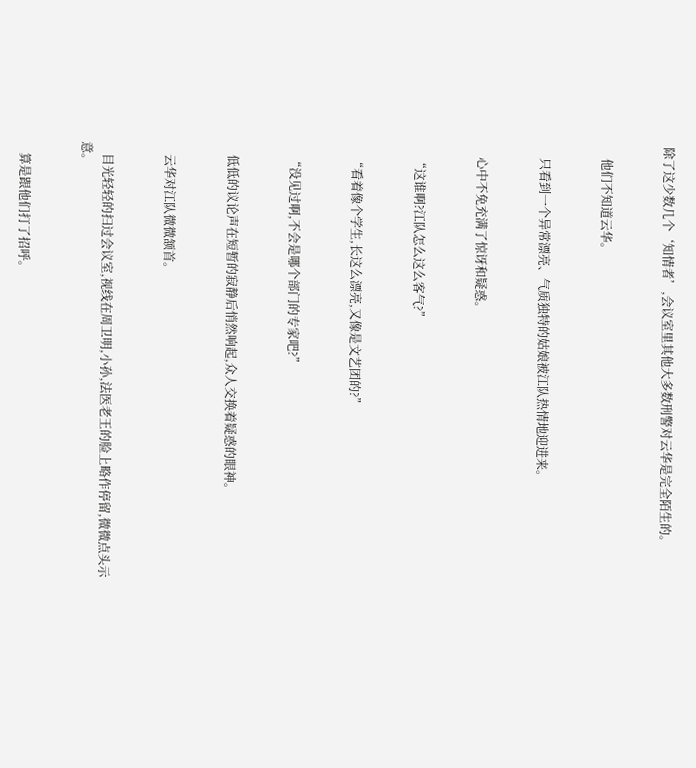除了这少数几个‘知情者’,会议室里其他大多数刑警对云华是完全陌生的。


    他们不知道云华。


    只看到一个异常漂亮、气质独特的姑娘被江队热情地迎进来。


    心中不免充满了惊讶和疑惑。


    “这谁啊?江队怎么这么客气?”


    “看着像个学生,长这么漂亮,又像是文艺团的?”


    “没见过啊,不会是哪个部门的专家吧?”


    低低的议论声在短暂的寂静后悄然响起,众人交换着疑惑的眼神。


    云华对江队微微颔首。


    目光轻轻的扫过会议室,视线在周卫明,小孙,法医老王的脸上略作停留,微微点头示意。


    算是跟他们打了招呼。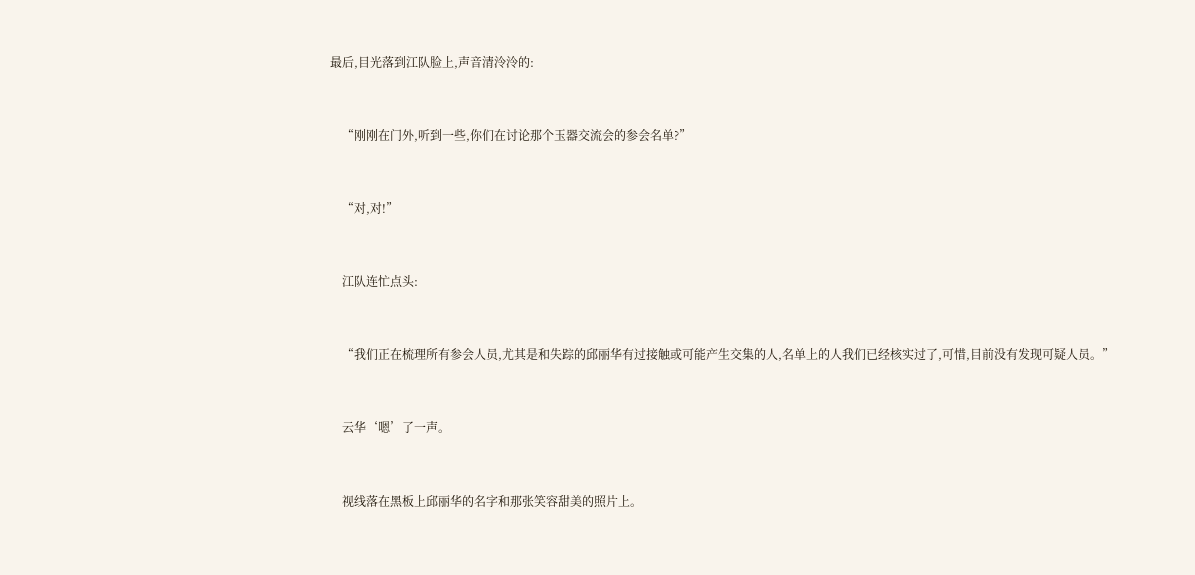最后,目光落到江队脸上,声音清泠泠的:


    “刚刚在门外,听到一些,你们在讨论那个玉器交流会的参会名单?”


    “对,对!”


    江队连忙点头:


    “我们正在梳理所有参会人员,尤其是和失踪的邱丽华有过接触或可能产生交集的人,名单上的人我们已经核实过了,可惜,目前没有发现可疑人员。”


    云华‘嗯’了一声。


    视线落在黑板上邱丽华的名字和那张笑容甜美的照片上。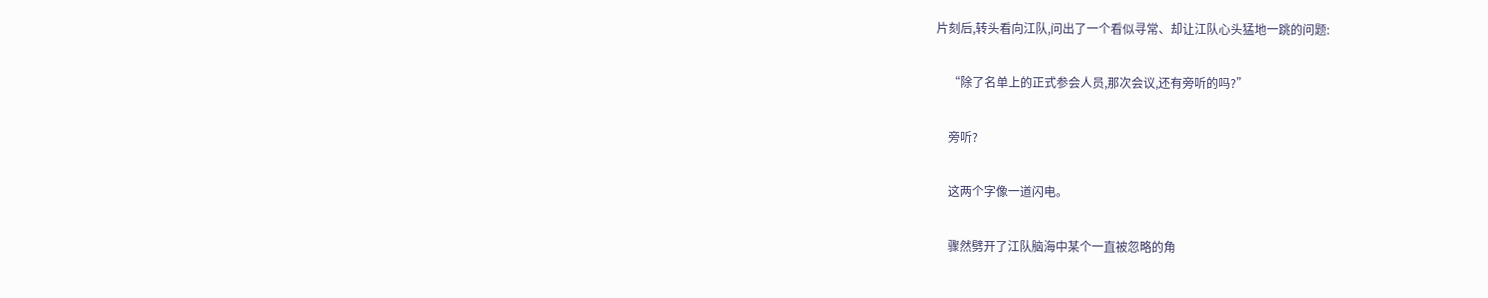片刻后,转头看向江队,问出了一个看似寻常、却让江队心头猛地一跳的问题:


    “除了名单上的正式参会人员,那次会议,还有旁听的吗?”


    旁听?


    这两个字像一道闪电。


    骤然劈开了江队脑海中某个一直被忽略的角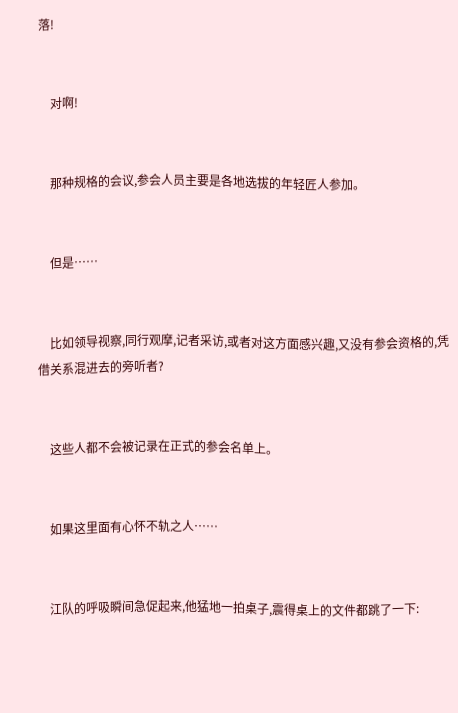落!


    对啊!


    那种规格的会议,参会人员主要是各地选拔的年轻匠人参加。


    但是……


    比如领导视察,同行观摩,记者采访,或者对这方面感兴趣,又没有参会资格的,凭借关系混进去的旁听者?


    这些人都不会被记录在正式的参会名单上。


    如果这里面有心怀不轨之人……


    江队的呼吸瞬间急促起来,他猛地一拍桌子,震得桌上的文件都跳了一下: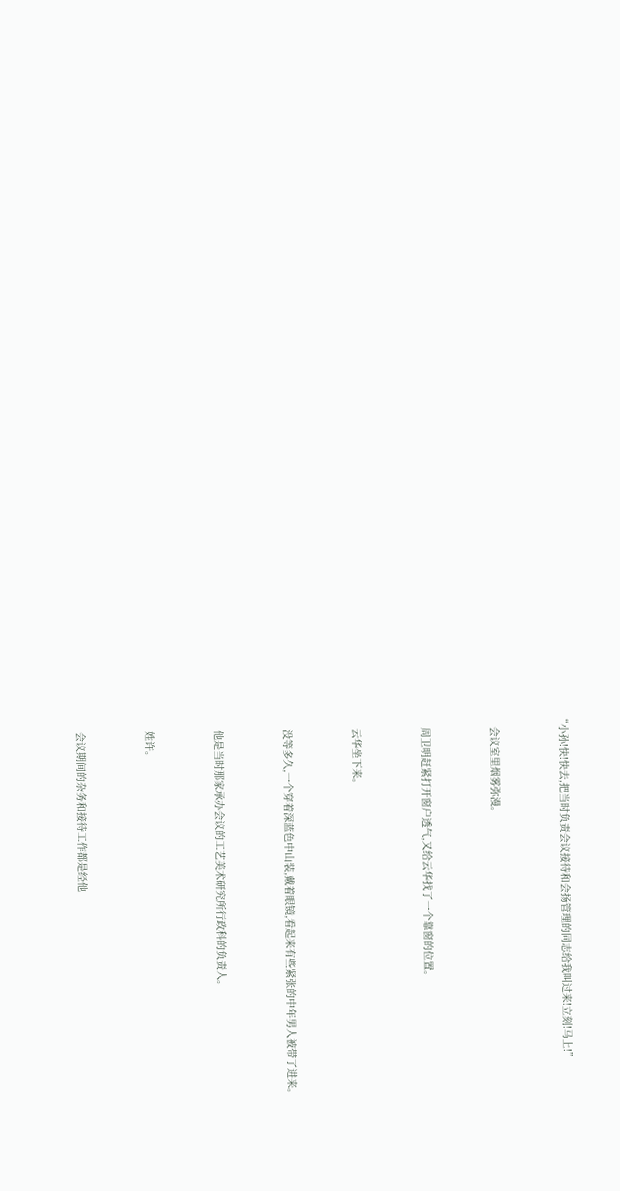“小孙!快!快去,把当时负责会议接待和会扬管理的同志给我叫过来!立刻!马上!”


    会议室里烟雾弥漫。


    周卫明赶紧打开窗户透气,又给云华找了一个靠窗的位置。


    云华坐下来。


    没等多久,一个穿着深蓝色中山装,戴着眼镜,看起来有些紧张的中年男人被带了进来。


    他是当时那家承办会议的工艺美术研究所行政科的负责人。


    姓许。


    会议期间的杂务和接待工作都是经他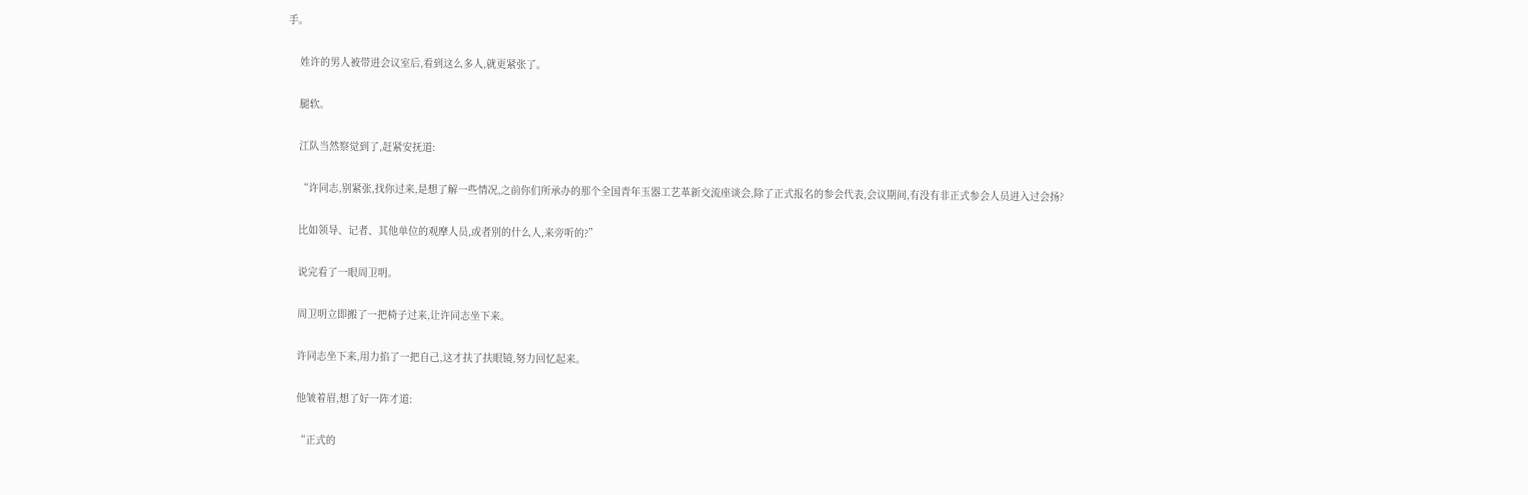手。


    姓许的男人被带进会议室后,看到这么多人,就更紧张了。


    腿软。


    江队当然察觉到了,赶紧安抚道:


    “许同志,别紧张,找你过来,是想了解一些情况,之前你们所承办的那个全国青年玉器工艺革新交流座谈会,除了正式报名的参会代表,会议期间,有没有非正式参会人员进入过会扬?


    比如领导、记者、其他单位的观摩人员,或者别的什么人,来旁听的?”


    说完看了一眼周卫明。


    周卫明立即搬了一把椅子过来,让许同志坐下来。


    许同志坐下来,用力掐了一把自己,这才扶了扶眼镜,努力回忆起来。


    他皱着眉,想了好一阵才道:


    “正式的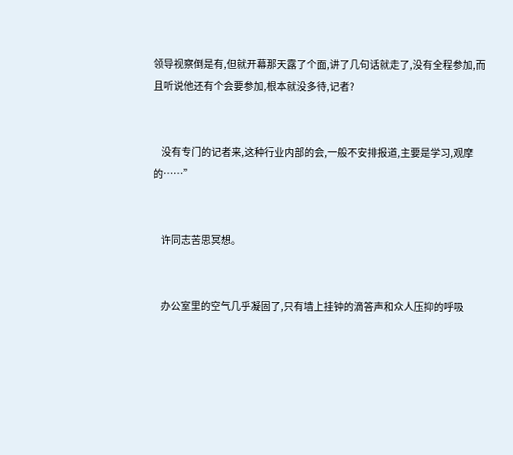领导视察倒是有,但就开幕那天露了个面,讲了几句话就走了,没有全程参加,而且听说他还有个会要参加,根本就没多待,记者?


    没有专门的记者来,这种行业内部的会,一般不安排报道,主要是学习,观摩的……”


    许同志苦思冥想。


    办公室里的空气几乎凝固了,只有墙上挂钟的滴答声和众人压抑的呼吸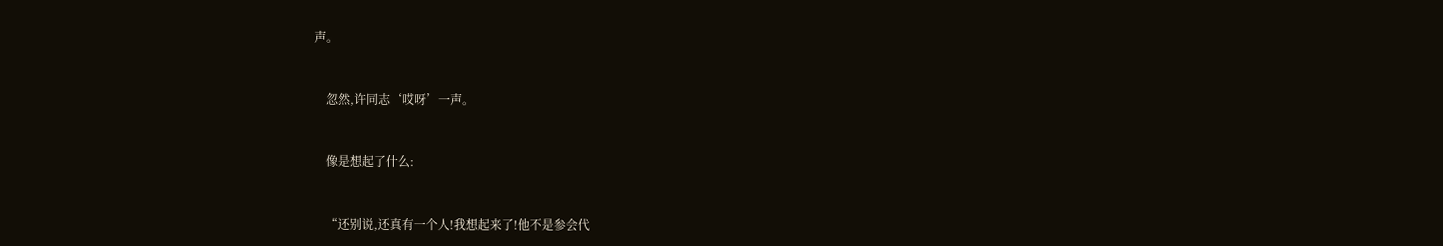声。


    忽然,许同志‘哎呀’一声。


    像是想起了什么:


    “还别说,还真有一个人!我想起来了!他不是参会代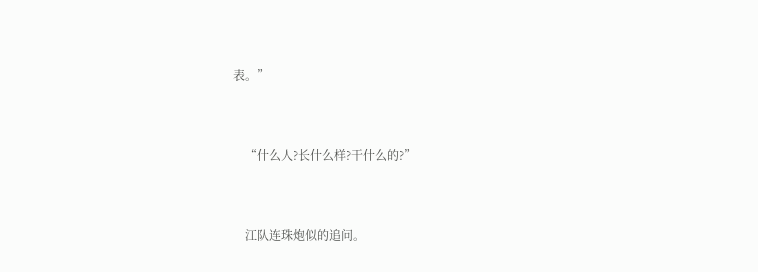表。”


    “什么人?长什么样?干什么的?”


    江队连珠炮似的追问。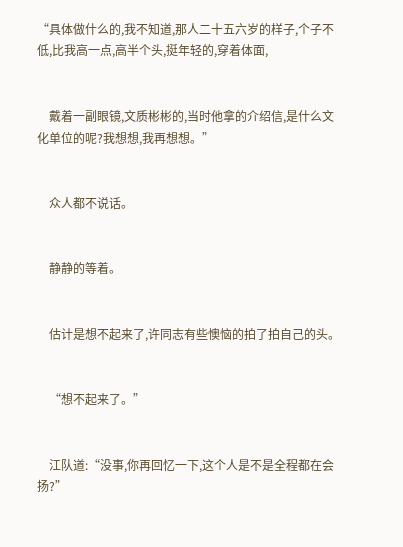“具体做什么的,我不知道,那人二十五六岁的样子,个子不低,比我高一点,高半个头,挺年轻的,穿着体面,


    戴着一副眼镜,文质彬彬的,当时他拿的介绍信,是什么文化单位的呢?我想想,我再想想。”


    众人都不说话。


    静静的等着。


    估计是想不起来了,许同志有些懊恼的拍了拍自己的头。


    “想不起来了。”


    江队道:“没事,你再回忆一下,这个人是不是全程都在会扬?”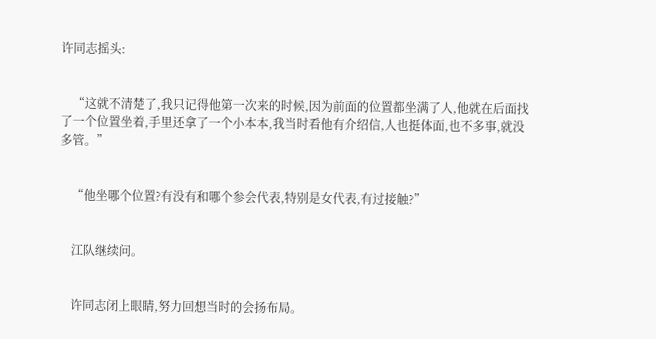许同志摇头:


    “这就不清楚了,我只记得他第一次来的时候,因为前面的位置都坐满了人,他就在后面找了一个位置坐着,手里还拿了一个小本本,我当时看他有介绍信,人也挺体面,也不多事,就没多管。”


    “他坐哪个位置?有没有和哪个参会代表,特别是女代表,有过接触?”


    江队继续问。


    许同志闭上眼睛,努力回想当时的会扬布局。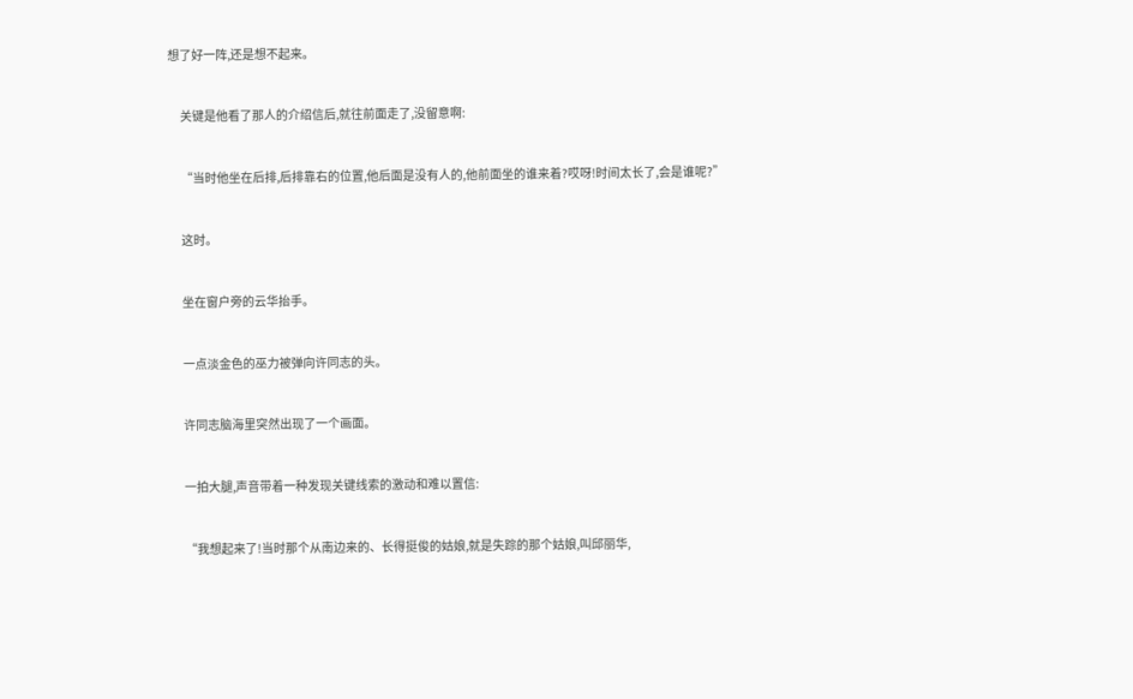想了好一阵,还是想不起来。


    关键是他看了那人的介绍信后,就往前面走了,没留意啊:


    “当时他坐在后排,后排靠右的位置,他后面是没有人的,他前面坐的谁来着?哎呀!时间太长了,会是谁呢?”


    这时。


    坐在窗户旁的云华抬手。


    一点淡金色的巫力被弹向许同志的头。


    许同志脑海里突然出现了一个画面。


    一拍大腿,声音带着一种发现关键线索的激动和难以置信:


    “我想起来了!当时那个从南边来的、长得挺俊的姑娘,就是失踪的那个姑娘,叫邱丽华,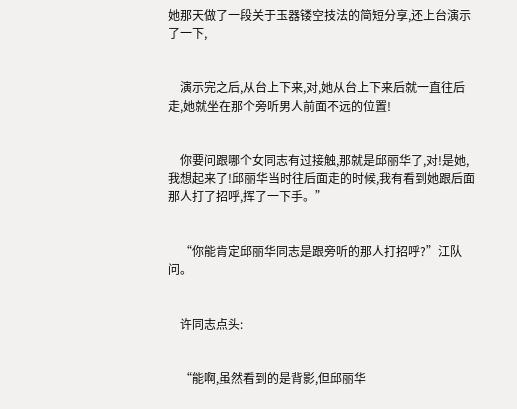她那天做了一段关于玉器镂空技法的简短分享,还上台演示了一下,


    演示完之后,从台上下来,对,她从台上下来后就一直往后走,她就坐在那个旁听男人前面不远的位置!


    你要问跟哪个女同志有过接触,那就是邱丽华了,对!是她,我想起来了!邱丽华当时往后面走的时候,我有看到她跟后面那人打了招呼,挥了一下手。”


    “你能肯定邱丽华同志是跟旁听的那人打招呼?”江队问。


    许同志点头:


    “能啊,虽然看到的是背影,但邱丽华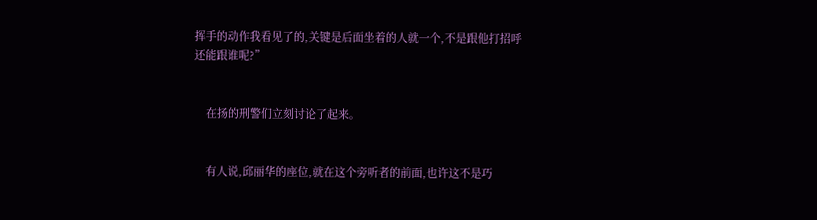挥手的动作我看见了的,关键是后面坐着的人就一个,不是跟他打招呼还能跟谁呢?”


    在扬的刑警们立刻讨论了起来。


    有人说,邱丽华的座位,就在这个旁听者的前面,也许这不是巧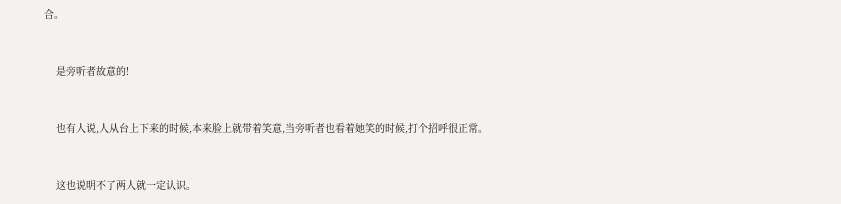合。


    是旁听者故意的!


    也有人说,人从台上下来的时候,本来脸上就带着笑意,当旁听者也看着她笑的时候,打个招呼很正常。


    这也说明不了两人就一定认识。